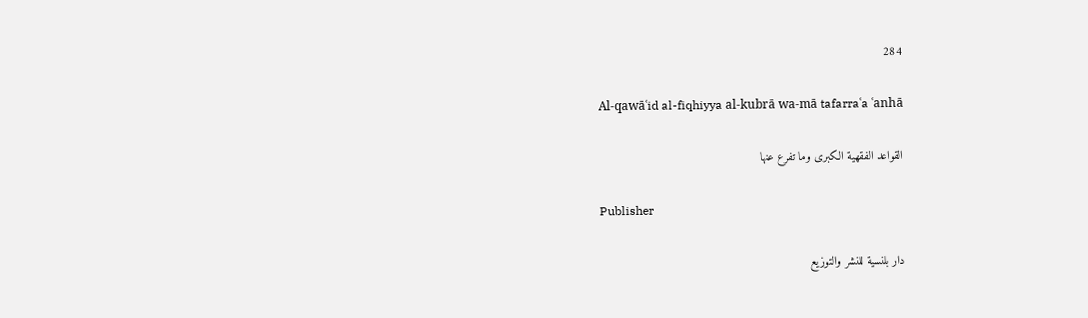284

Al-qawāʿid al-fiqhiyya al-kubrā wa-mā tafarraʿa ʿanhā

القواعد الفقهية الكبرى وما تفرع عنها

Publisher

دار بلنسية للنشر والتوزيع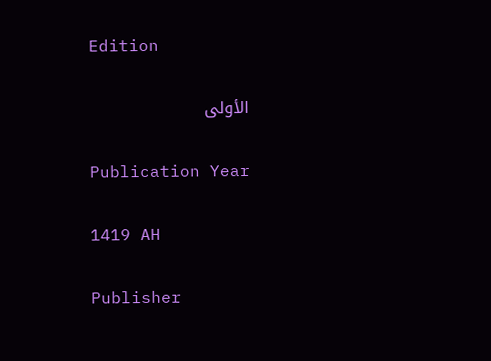Edition

الأولى

Publication Year

1419 AH

Publisher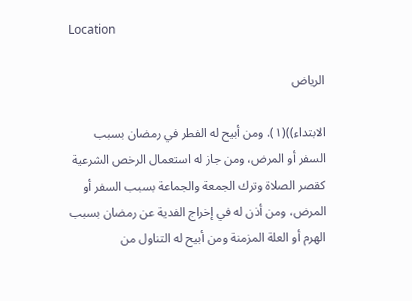Location

الرياض

الابتداء))(١). ومن أبيح له الفطر في رمضان بسبب السفر أو المرض، ومن جاز له استعمال الرخص الشرعية كقصر الصلاة وترك الجمعة والجماعة بسبب السفر أو المرض، ومن أذن له في إخراج الفدية عن رمضان بسبب الهرم أو العلة المزمنة ومن أبيح له التناول من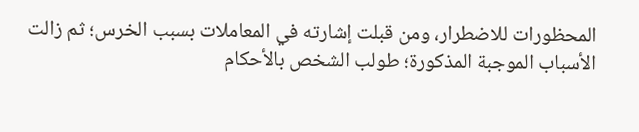المحظورات للاضطرار، ومن قبلت إشارته في المعاملات بسبب الخرس؛ ثم زالت الأسباب الموجبة المذكورة؛ طولب الشخص بالأحكام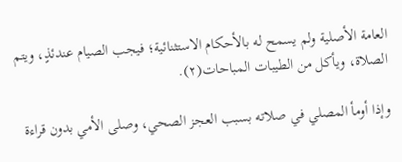العامة الأصلية ولم يسمح له بالأحكام الاستثنائية؛ فيجب الصيام عندئذٍ، ويتم الصلاة، ويأكل من الطيبات المباحات(٢).

وإذا أومأ المصلي في صلاته بسبب العجز الصحي، وصلى الأمي بدون قراءة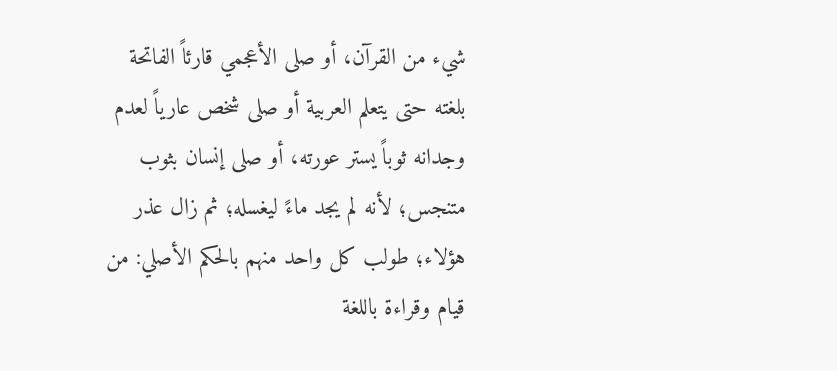شيء من القرآن، أو صلى الأعجمي قارئاً الفاتحة بلغته حتى يتعلم العربية أو صلى شخص عارياً لعدم وجدانه ثوباً يستر عورته، أو صلى إنسان بثوب متنجس؛ لأنه لم يجد ماءً ليغسله؛ ثم زال عذر هؤلاء؛ طولب كل واحد منهم بالحكم الأصلي: من قيام وقراءة باللغة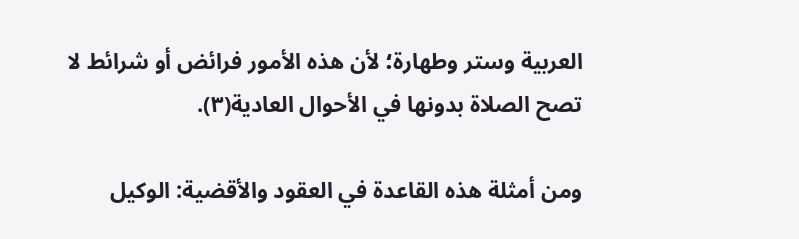العربية وستر وطهارة؛ لأن هذه الأمور فرائض أو شرائط لا تصح الصلاة بدونها في الأحوال العادية(٣).

ومن أمثلة هذه القاعدة في العقود والأقضية: الوكيل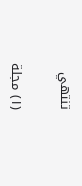تنتهي

(١) مجلة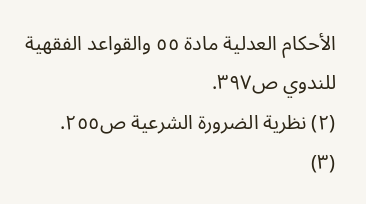الأحكام العدلية مادة ٥٥ والقواعد الفقهية للندوي ص٣٩٧.
(٢) نظرية الضرورة الشرعية ص٢٥٥.
(٣)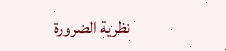نظرية الضرورة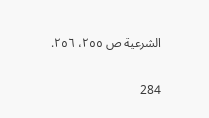الشرعية ص ٢٥٥، ٢٥٦.

284